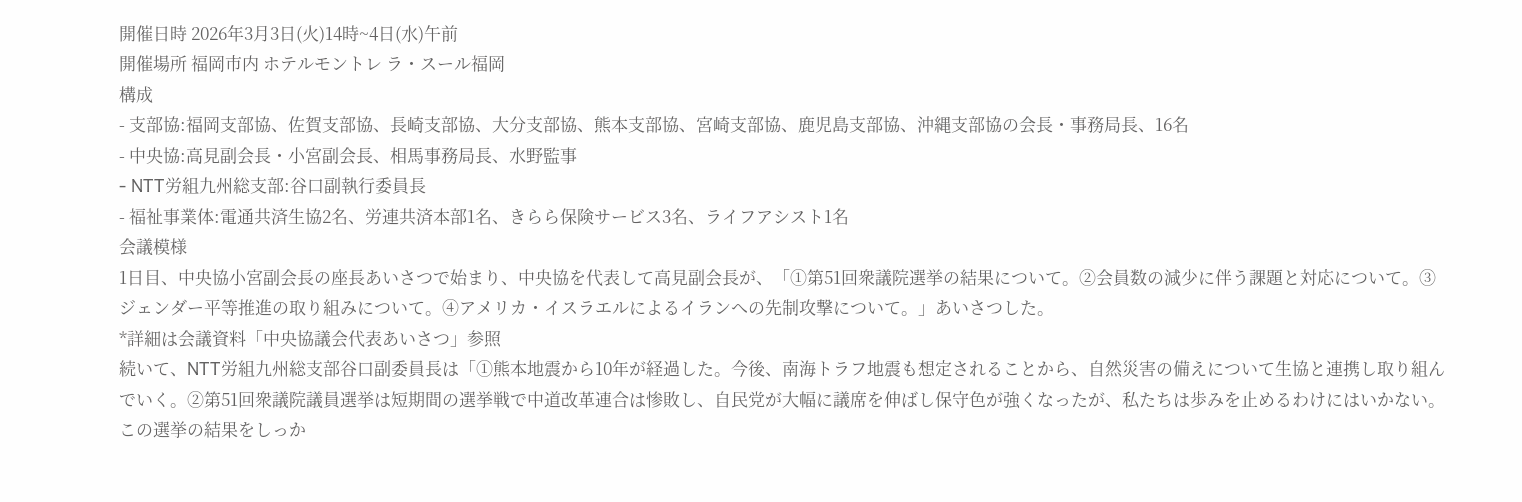開催日時 2026年3月3日(火)14時~4日(水)午前
開催場所 福岡市内 ホテルモントレ ラ・スール福岡
構成
- 支部協:福岡支部協、佐賀支部協、長崎支部協、大分支部協、熊本支部協、宮崎支部協、鹿児島支部協、沖縄支部協の会長・事務局長、16名
- 中央協:高見副会長・小宮副会長、相馬事務局長、水野監事
- NTT労組九州総支部:谷口副執行委員長
- 福祉事業体:電通共済生協2名、労連共済本部1名、きらら保険サービス3名、ライフアシスト1名
会議模様
1日目、中央協小宮副会長の座長あいさつで始まり、中央協を代表して高見副会長が、「①第51回衆議院選挙の結果について。②会員数の減少に伴う課題と対応について。③ジェンダー平等推進の取り組みについて。④アメリカ・イスラエルによるイランへの先制攻撃について。」あいさつした。
*詳細は会議資料「中央協議会代表あいさつ」参照
続いて、NTT労組九州総支部谷口副委員長は「①熊本地震から10年が経過した。今後、南海トラフ地震も想定されることから、自然災害の備えについて生協と連携し取り組んでいく。②第51回衆議院議員選挙は短期間の選挙戦で中道改革連合は惨敗し、自民党が大幅に議席を伸ばし保守色が強くなったが、私たちは歩みを止めるわけにはいかない。この選挙の結果をしっか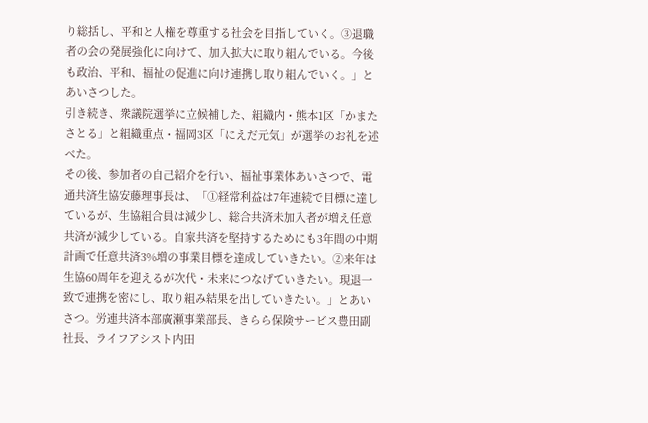り総括し、平和と人権を尊重する社会を目指していく。③退職者の会の発展強化に向けて、加入拡大に取り組んでいる。今後も政治、平和、福祉の促進に向け連携し取り組んでいく。」とあいさつした。
引き続き、衆議院選挙に立候補した、組織内・熊本1区「かまたさとる」と組織重点・福岡3区「にえだ元気」が選挙のお礼を述べた。
その後、参加者の自己紹介を行い、福祉事業体あいさつで、電通共済生協安藤理事長は、「①経常利益は7年連続で目標に達しているが、生協組合員は減少し、総合共済未加入者が増え任意共済が減少している。自家共済を堅持するためにも3年間の中期計画で任意共済3%増の事業目標を達成していきたい。②来年は生協60周年を迎えるが次代・未来につなげていきたい。現退一致で連携を密にし、取り組み結果を出していきたい。」とあいさつ。労連共済本部廣瀬事業部長、きらら保険サービス豊田副社長、ライフアシスト内田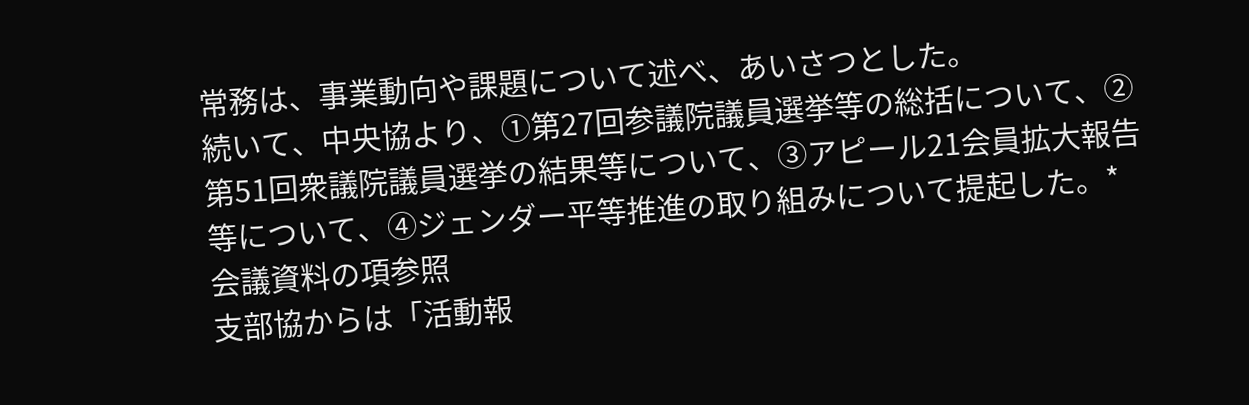常務は、事業動向や課題について述べ、あいさつとした。
続いて、中央協より、①第27回参議院議員選挙等の総括について、②第51回衆議院議員選挙の結果等について、③アピール21会員拡大報告等について、④ジェンダー平等推進の取り組みについて提起した。*会議資料の項参照
支部協からは「活動報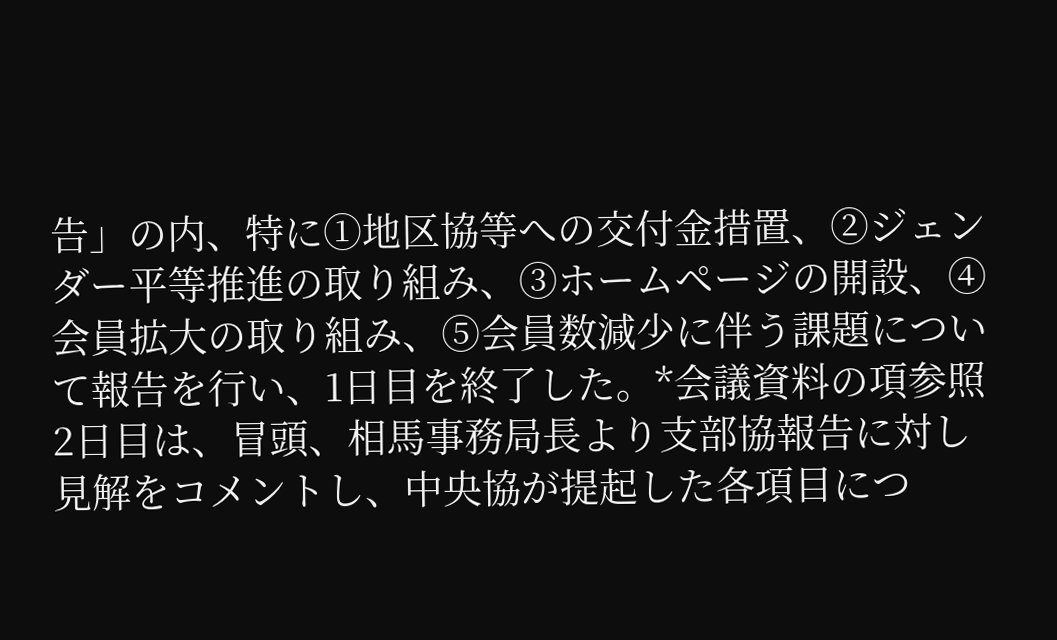告」の内、特に①地区協等への交付金措置、②ジェンダー平等推進の取り組み、③ホームページの開設、④会員拡大の取り組み、⑤会員数減少に伴う課題について報告を行い、1日目を終了した。*会議資料の項参照
2日目は、冒頭、相馬事務局長より支部協報告に対し見解をコメントし、中央協が提起した各項目につ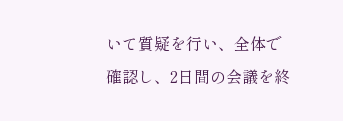いて質疑を行い、全体で確認し、2日間の会議を終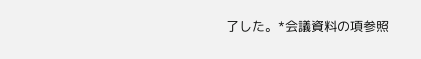了した。*会議資料の項参照